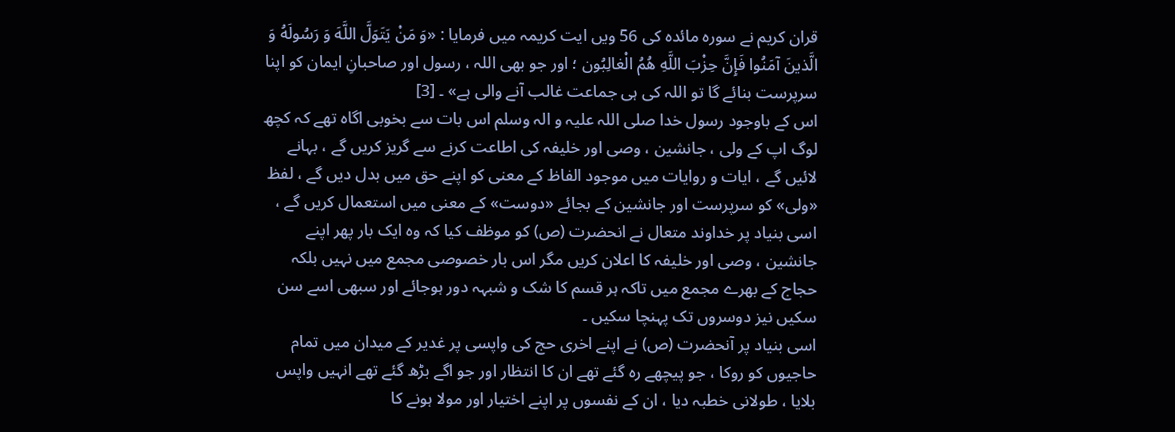قران کریم نے سورہ مائدہ کی 56 ویں ایت کریمہ میں فرمایا : «وَ مَنْ يَتَوَلَّ اللَّهَ وَ رَسُولَهُ وَ الَّذينَ آمَنُوا فَإِنَّ حِزْبَ اللَّهِ هُمُ الْغالِبُون ؛ اور جو بھی اللہ ، رسول اور صاحبانِ ایمان کو اپنا سرپرست بنائے گا تو اللہ کی ہی جماعت غالب آنے والی ہے» ۔ [3]
اس کے باوجود رسول خدا صلی اللہ علیہ و الہ وسلم اس بات سے بخوبی اگاہ تھے کہ کچھ لوگ اپ کے ولی ، جانشین ، وصی اور خلیفہ کی اطاعت کرنے سے گریز کریں گے ، بہانے لائیں گے ، ایات و روایات میں موجود الفاظ کے معنی کو اپنے حق میں بدل دیں گے ، لفظ «ولی» کو سرپرست اور جانشین کے بجائے «دوست» کے معنی میں استعمال کریں گے ، اسی بنیاد پر خداوند متعال نے انحضرت (ص) کو موظف کیا کہ وہ ایک بار پھر اپنے جانشین ، وصی اور خلیفہ کا اعلان کریں مگر اس بار خصوصی مجمع میں نہیں بلکہ حجاج کے بھرے مجمع میں تاکہ ہر قسم کا شک و شبہہ دور ہوجائے اور سبھی اسے سن سکیں نیز دوسروں تک پہنچا سکیں ۔
اسی بنیاد پر آنحضرت (ص) نے اپنے اخری حج کی واپسی پر غدیر کے میدان میں تمام حاجیوں کو روکا ، جو پیچھے رہ گئے تھے ان کا انتظار اور جو اگے بڑھ گئے تھے انہیں واپس بلایا ، طولانی خطبہ دیا ، ان کے نفسوں پر اپنے اختیار اور مولا ہونے کا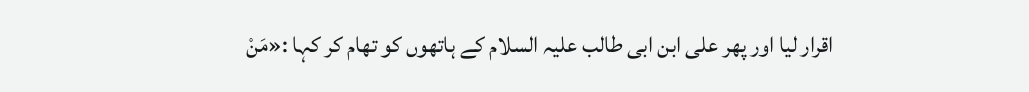اقرار لیا اور پھر علی ابن ابی طالب علیہ السلام کے ہاتھوں کو تھام کر کہا :«مَنْ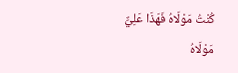كُنْتُ مَوْلَاهُ فَهَذَا عَلِيٌّ مَوْلَاهُ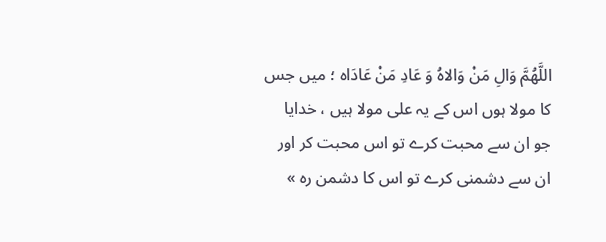اللَّهُمَّ وَالِ مَنْ وَالاهُ وَ عَادِ مَنْ عَادَاه ؛ میں جس کا مولا ہوں اس کے یہ علی مولا ہیں ، خدایا جو ان سے محبت کرے تو اس محبت کر اور ان سے دشمنی کرے تو اس کا دشمن رہ »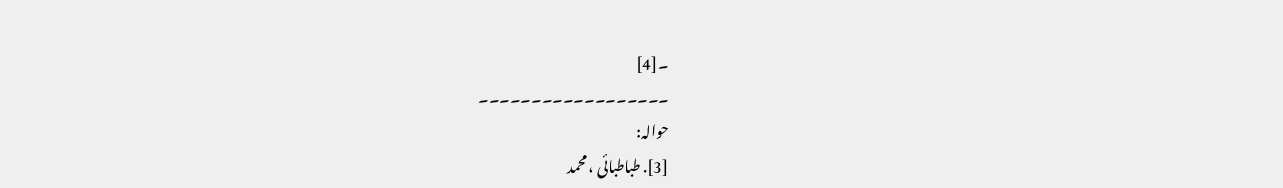۔[4]
۔۔۔۔۔۔۔۔۔۔۔۔۔۔۔۔۔۔
حوالہ:
[3]. طباطبائی ، محمد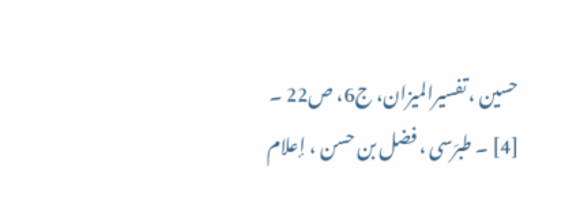حسین ، تفسیرالمیزان، ج6، ص22 ۔
[4] ۔ طبرَسی ، فضل بن حسن ، إعلام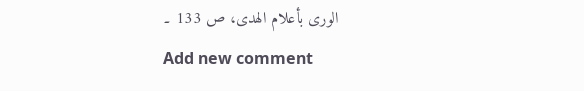الوری بأعلام الهدی، ص 133 ۔
Add new comment